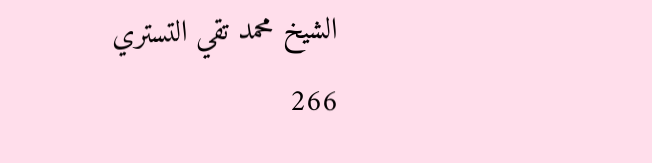الشيخ محمد تقي التستري
266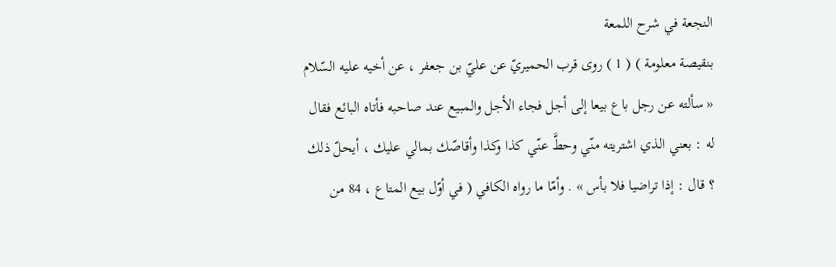النجعة في شرح اللمعة
بنقيصة معلومة ) ( 1 ) روى قرب الحميريّ عن عليّ بن جعفر ، عن أخيه عليه السّلام « سألته عن رجل باع بيعا إلى أجل فجاء الأجل والمبيع عند صاحبه فأتاه البائع فقال له : بعني الذي اشتريته منّي وحطَّ عنّي كذا وكذا وأقاصّك بمالي عليك ، أيحلّ ذلك ؟ قال : إذا تراضيا فلا بأس » . وأمّا ما رواه الكافي ( في أوّل بيع المتاع ، 84 من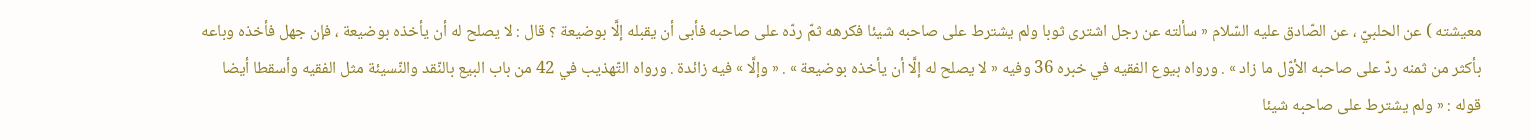معيشته ) عن الحلبيّ ، عن الصّادق عليه السّلام « سألته عن رجل اشترى ثوبا ولم يشترط على صاحبه شيئا فكرهه ثمّ ردّه على صاحبه فأبى أن يقبله إلَّا بوضيعة ؟ قال : لا يصلح له أن يأخذه بوضيعة ، فإن جهل فأخذه وباعه بأكثر من ثمنه ردّ على صاحبه الأوّل ما زاد » . ورواه بيوع الفقيه في خبره 36 وفيه « لا يصلح له إلَّا أن يأخذه بوضيعة » . « وإلَّا » فيه زائدة . ورواه التّهذيب في 42 من باب البيع بالنّقد والنّسيئة مثل الفقيه وأسقطا أيضا قوله : « ولم يشترط على صاحبه شيئا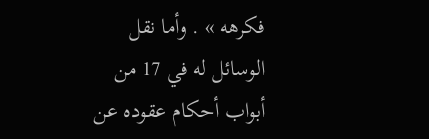فكرهه » . وأما نقل الوسائل له في 17 من أبواب أحكام عقوده عن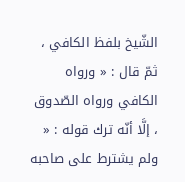الشّيخ بلفظ الكافي ، ثمّ قال : « ورواه الكافي ورواه الصّدوق ، إلَّا أنّه ترك قوله : « ولم يشترط على صاحبه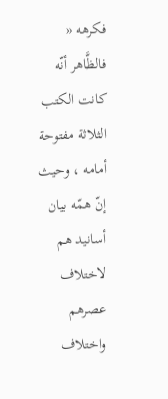فكرهه « فالظَّاهر أنّه كانت الكتب الثلاثة مفتوحة أمامه ، وحيث إنّ همّه بيان أسانيد هم لاختلاف عصرهم واختلاف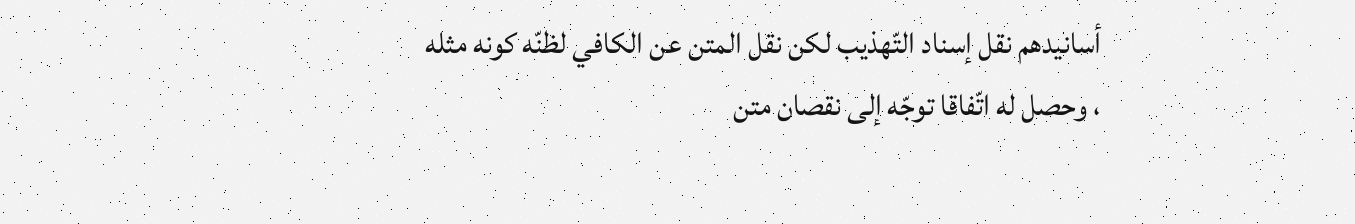أسانيدهم نقل إسناد التّهذيب لكن نقل المتن عن الكافي لظنّه كونه مثله ، وحصل له اتّفاقا توجّه إلى نقصان متن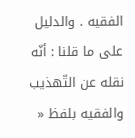الفقيه . والدليل على ما قلنا : أنّه نقله عن التّهذيب والفقيه بلفظ «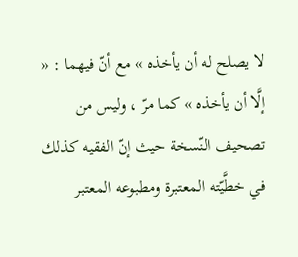لا يصلح له أن يأخذه » مع أنّ فيهما : « إلَّا أن يأخذه » كما مرّ ، وليس من تصحيف النّسخة حيث إنّ الفقيه كذلك في خطَّيّته المعتبرة ومطبوعه المعتبر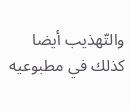والتّهذيب أيضا كذلك في مطبوعيه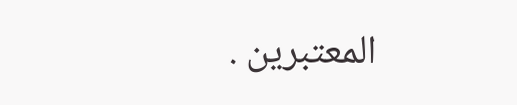المعتبرين .